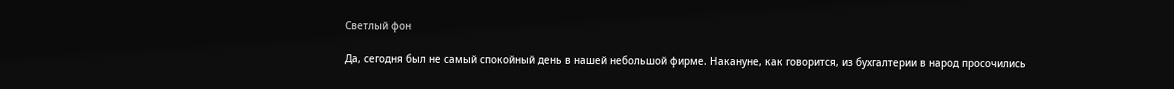Светлый фон

Да, сегодня был не самый спокойный день в нашей небольшой фирме. Накануне, как говорится, из бухгалтерии в народ просочились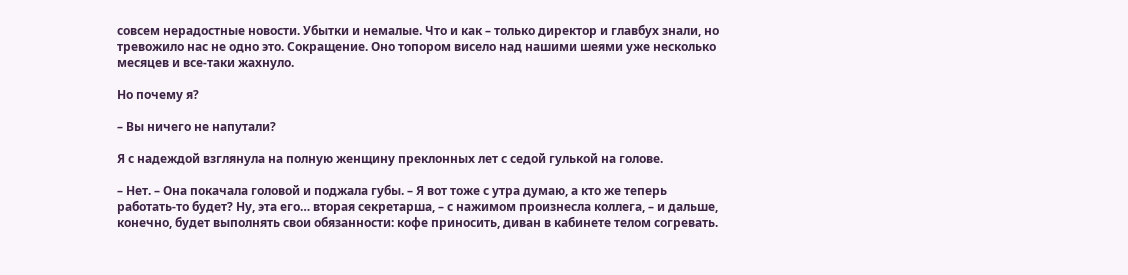совсем нерадостные новости. Убытки и немалые. Что и как – только директор и главбух знали, но тревожило нас не одно это. Сокращение. Оно топором висело над нашими шеями уже несколько месяцев и все-таки жахнуло.

Но почему я?

– Вы ничего не напутали?

Я с надеждой взглянула на полную женщину преклонных лет с седой гулькой на голове.

– Нет. – Она покачала головой и поджала губы. – Я вот тоже с утра думаю, а кто же теперь работать-то будет? Ну, эта его… вторая секретарша, – с нажимом произнесла коллега, – и дальше, конечно, будет выполнять свои обязанности: кофе приносить, диван в кабинете телом согревать.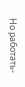Но работать-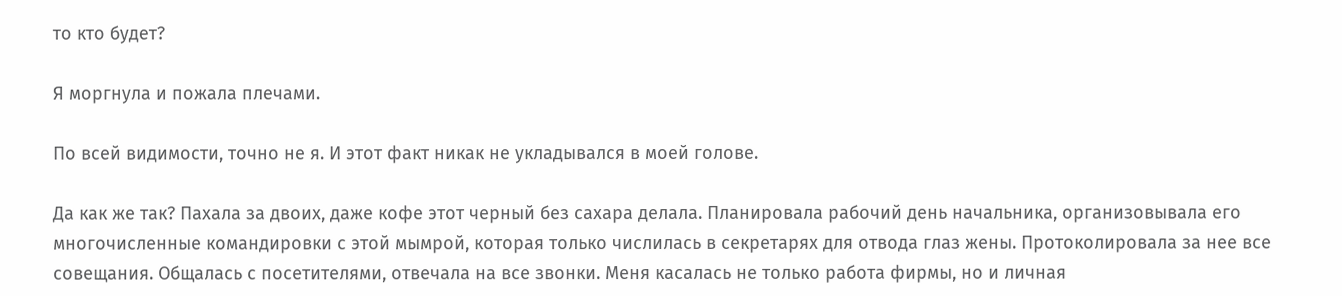то кто будет?

Я моргнула и пожала плечами.

По всей видимости, точно не я. И этот факт никак не укладывался в моей голове.

Да как же так? Пахала за двоих, даже кофе этот черный без сахара делала. Планировала рабочий день начальника, организовывала его многочисленные командировки с этой мымрой, которая только числилась в секретарях для отвода глаз жены. Протоколировала за нее все совещания. Общалась с посетителями, отвечала на все звонки. Меня касалась не только работа фирмы, но и личная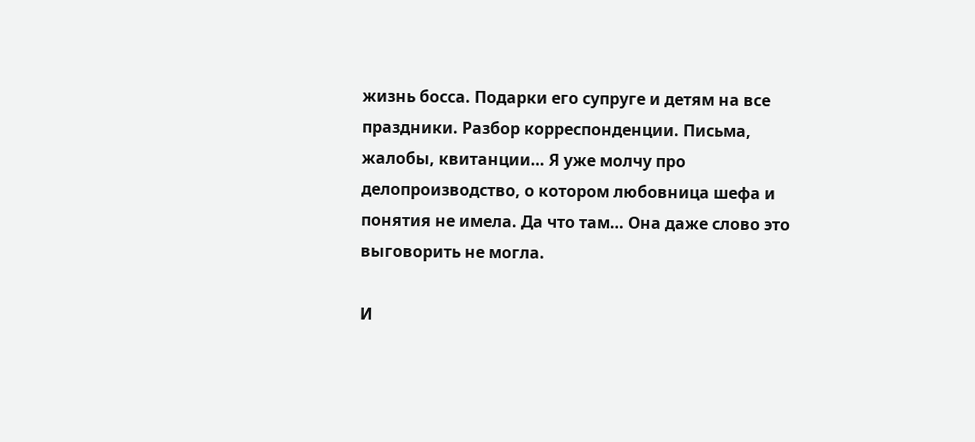жизнь босса. Подарки его супруге и детям на все праздники. Разбор корреспонденции. Письма, жалобы, квитанции… Я уже молчу про делопроизводство, о котором любовница шефа и понятия не имела. Да что там… Она даже слово это выговорить не могла.

И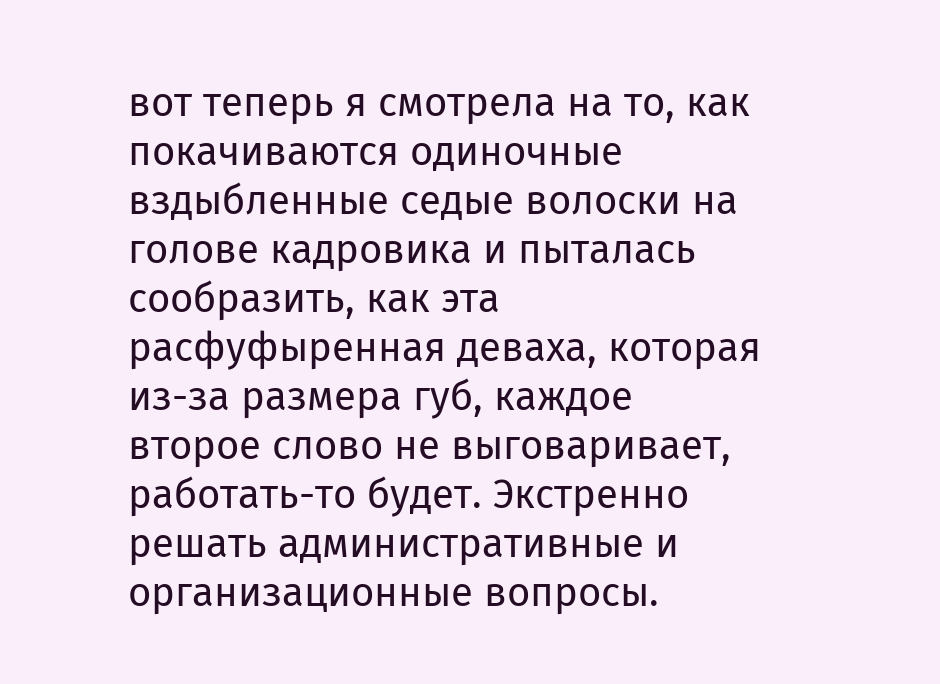вот теперь я смотрела на то, как покачиваются одиночные вздыбленные седые волоски на голове кадровика и пыталась сообразить, как эта расфуфыренная деваха, которая из-за размера губ, каждое второе слово не выговаривает, работать-то будет. Экстренно решать административные и организационные вопросы.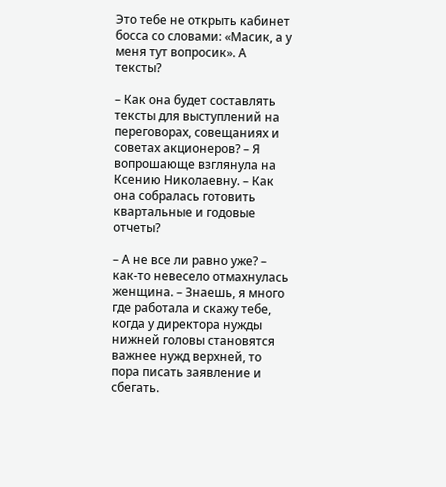Это тебе не открыть кабинет босса со словами: «Масик, а у меня тут вопросик». А тексты?

– Как она будет составлять тексты для выступлений на переговорах, совещаниях и советах акционеров? – Я вопрошающе взглянула на Ксению Николаевну. – Как она собралась готовить квартальные и годовые отчеты?

– А не все ли равно уже? – как-то невесело отмахнулась женщина. – Знаешь, я много где работала и скажу тебе, когда у директора нужды нижней головы становятся важнее нужд верхней, то пора писать заявление и сбегать.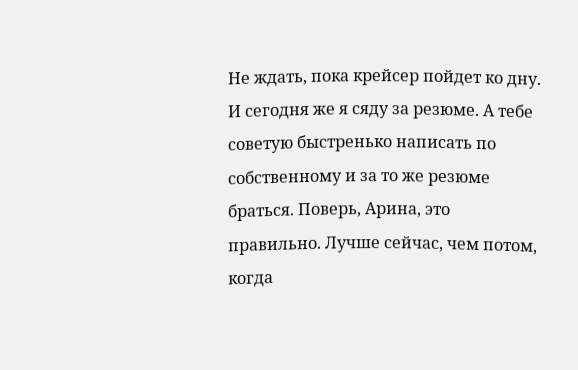Не ждать, пока крейсер пойдет ко дну. И сегодня же я сяду за резюме. А тебе советую быстренько написать по собственному и за то же резюме браться. Поверь, Арина, это правильно. Лучше сейчас, чем потом, когда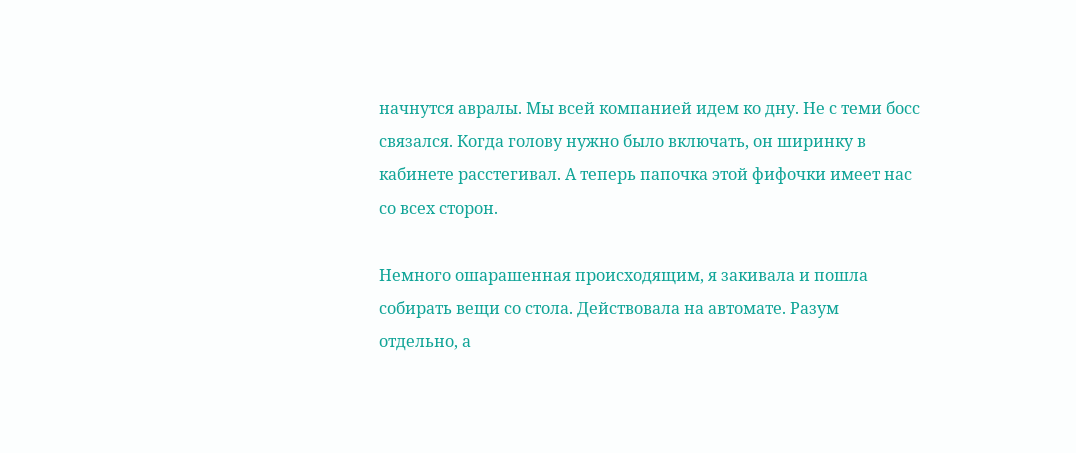начнутся авралы. Мы всей компанией идем ко дну. Не с теми босс связался. Когда голову нужно было включать, он ширинку в кабинете расстегивал. А теперь папочка этой фифочки имеет нас со всех сторон.

Немного ошарашенная происходящим, я закивала и пошла собирать вещи со стола. Действовала на автомате. Разум отдельно, а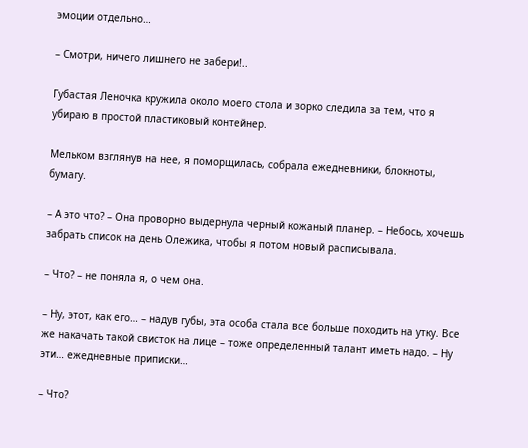эмоции отдельно…

– Смотри, ничего лишнего не забери!..

Губастая Леночка кружила около моего стола и зорко следила за тем, что я убираю в простой пластиковый контейнер.

Мельком взглянув на нее, я поморщилась, собрала ежедневники, блокноты, бумагу.

– А это что? – Она проворно выдернула черный кожаный планер. – Небось, хочешь забрать список на день Олежика, чтобы я потом новый расписывала.

– Что? – не поняла я, о чем она.

– Ну, этот, как его… – надув губы, эта особа стала все больше походить на утку. Все же накачать такой свисток на лице – тоже определенный талант иметь надо. – Ну эти… ежедневные приписки…

– Что?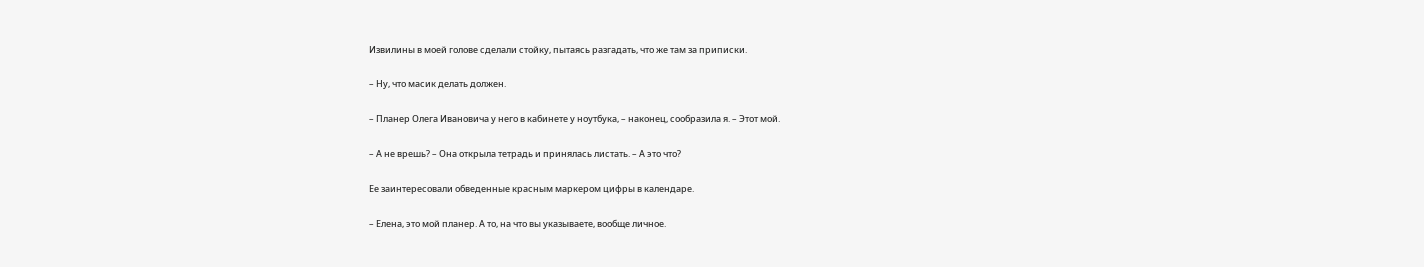Извилины в моей голове сделали стойку, пытаясь разгадать, что же там за приписки.

– Ну, что масик делать должен.

– Планер Олега Ивановича у него в кабинете у ноутбука, – наконец, сообразила я. – Этот мой.

– А не врешь? – Она открыла тетрадь и принялась листать. – А это что?

Ее заинтересовали обведенные красным маркером цифры в календаре.

– Елена, это мой планер. А то, на что вы указываете, вообще личное.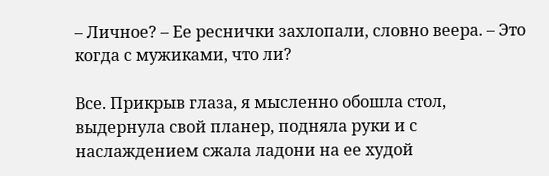– Личное? – Ее реснички захлопали, словно веера. – Это когда с мужиками, что ли?

Все. Прикрыв глаза, я мысленно обошла стол, выдернула свой планер, подняла руки и с наслаждением сжала ладони на ее худой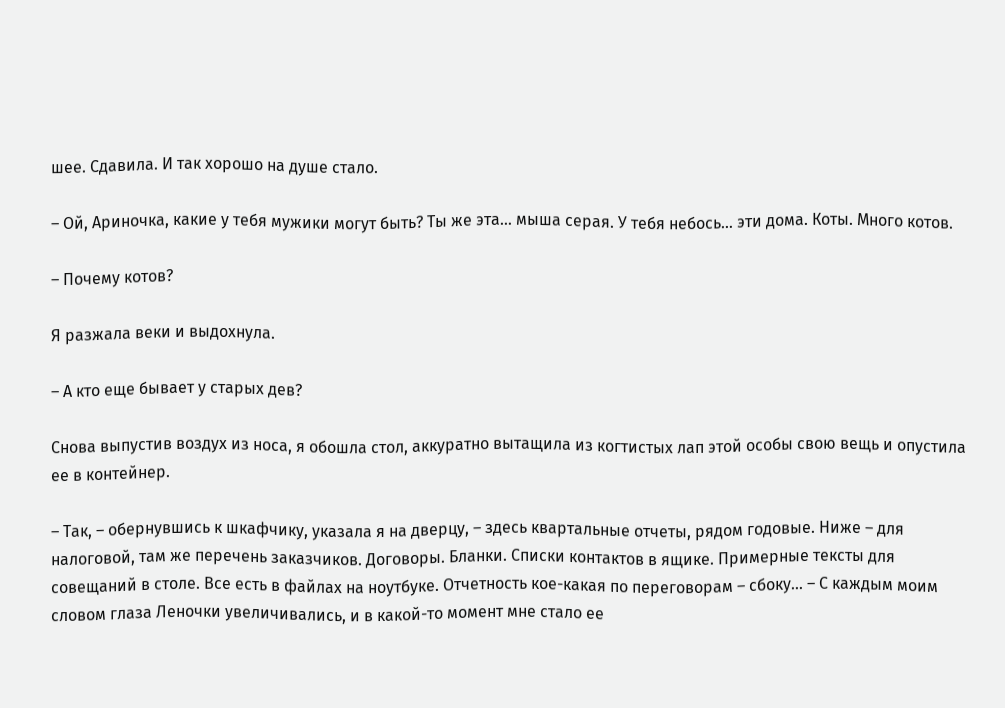шее. Сдавила. И так хорошо на душе стало.

– Ой, Ариночка, какие у тебя мужики могут быть? Ты же эта… мыша серая. У тебя небось… эти дома. Коты. Много котов.

– Почему котов?

Я разжала веки и выдохнула.

– А кто еще бывает у старых дев?

Снова выпустив воздух из носа, я обошла стол, аккуратно вытащила из когтистых лап этой особы свою вещь и опустила ее в контейнер.

– Так, – обернувшись к шкафчику, указала я на дверцу, – здесь квартальные отчеты, рядом годовые. Ниже – для налоговой, там же перечень заказчиков. Договоры. Бланки. Списки контактов в ящике. Примерные тексты для совещаний в столе. Все есть в файлах на ноутбуке. Отчетность кое-какая по переговорам – сбоку… – С каждым моим словом глаза Леночки увеличивались, и в какой-то момент мне стало ее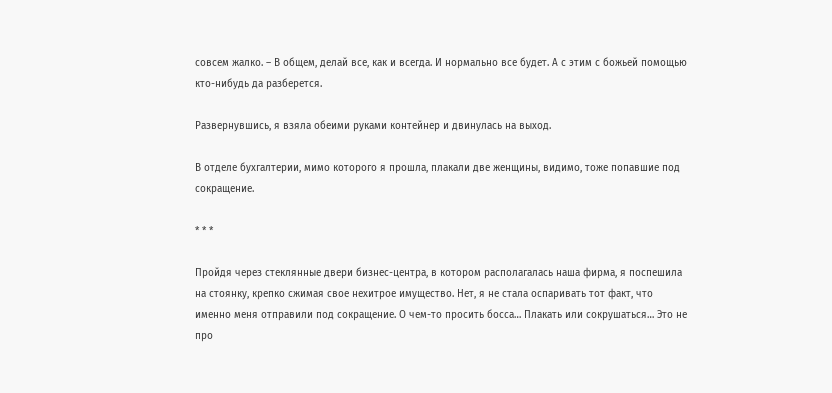совсем жалко. – В общем, делай все, как и всегда. И нормально все будет. А с этим с божьей помощью кто-нибудь да разберется.

Развернувшись, я взяла обеими руками контейнер и двинулась на выход.

В отделе бухгалтерии, мимо которого я прошла, плакали две женщины, видимо, тоже попавшие под сокращение.

* * *

Пройдя через стеклянные двери бизнес-центра, в котором располагалась наша фирма, я поспешила на стоянку, крепко сжимая свое нехитрое имущество. Нет, я не стала оспаривать тот факт, что именно меня отправили под сокращение. О чем-то просить босса… Плакать или сокрушаться… Это не про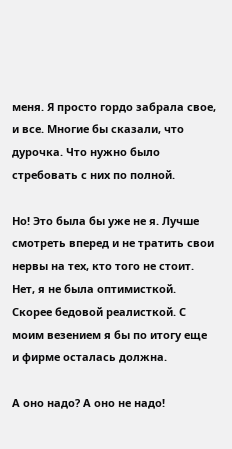меня. Я просто гордо забрала свое, и все. Многие бы сказали, что дурочка. Что нужно было стребовать с них по полной.

Но! Это была бы уже не я. Лучше смотреть вперед и не тратить свои нервы на тех, кто того не стоит. Нет, я не была оптимисткой. Скорее бедовой реалисткой. С моим везением я бы по итогу еще и фирме осталась должна.

А оно надо? А оно не надо!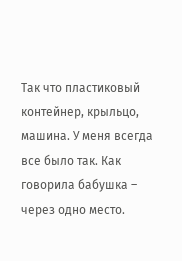Так что пластиковый контейнер, крыльцо, машина. У меня всегда все было так. Как говорила бабушка – через одно место.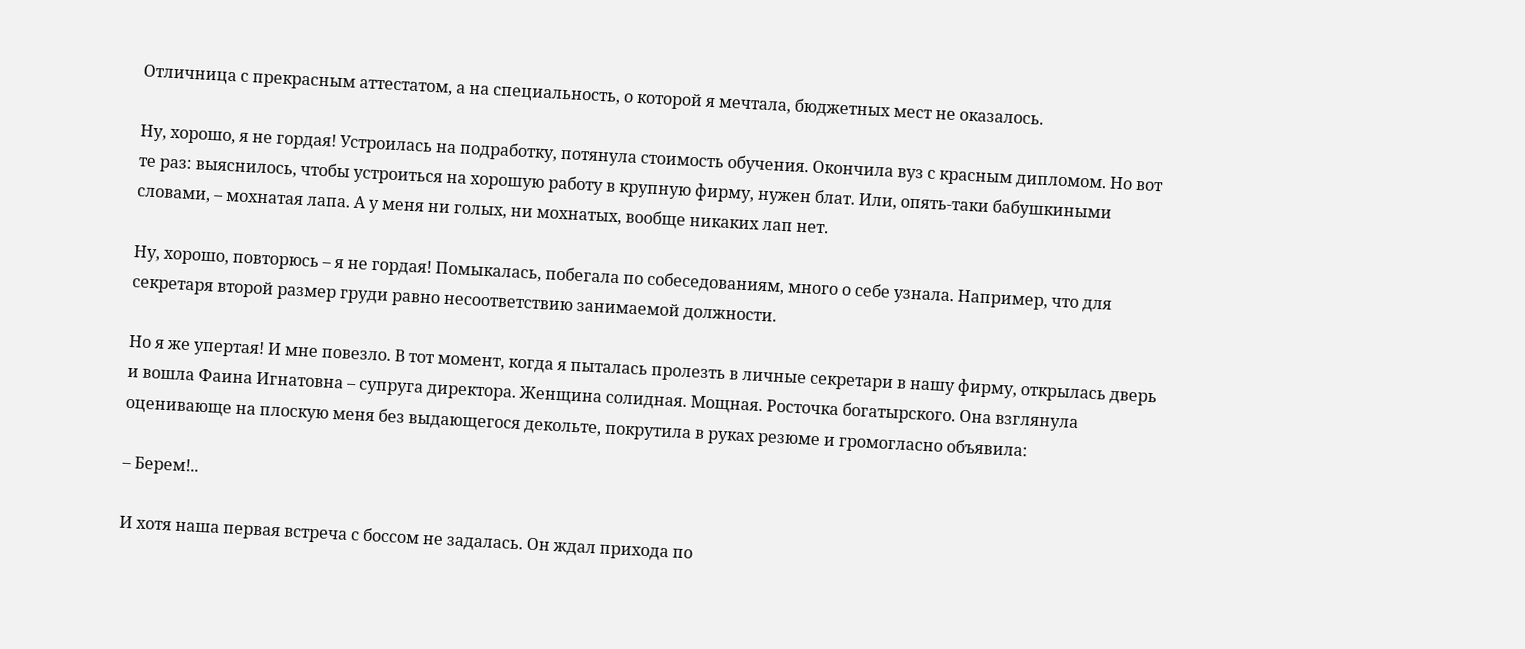Отличница с прекрасным аттестатом, а на специальность, о которой я мечтала, бюджетных мест не оказалось.

Ну, хорошо, я не гордая! Устроилась на подработку, потянула стоимость обучения. Окончила вуз с красным дипломом. Но вот те раз: выяснилось, чтобы устроиться на хорошую работу в крупную фирму, нужен блат. Или, опять-таки бабушкиными словами, – мохнатая лапа. А у меня ни голых, ни мохнатых, вообще никаких лап нет.

Ну, хорошо, повторюсь – я не гордая! Помыкалась, побегала по собеседованиям, много о себе узнала. Например, что для секретаря второй размер груди равно несоответствию занимаемой должности.

Но я же упертая! И мне повезло. В тот момент, когда я пыталась пролезть в личные секретари в нашу фирму, открылась дверь и вошла Фаина Игнатовна – супруга директора. Женщина солидная. Мощная. Росточка богатырского. Она взглянула оценивающе на плоскую меня без выдающегося декольте, покрутила в руках резюме и громогласно объявила:

– Берем!..

И хотя наша первая встреча с боссом не задалась. Он ждал прихода по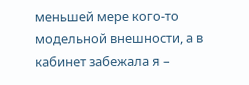меньшей мере кого-то модельной внешности, а в кабинет забежала я –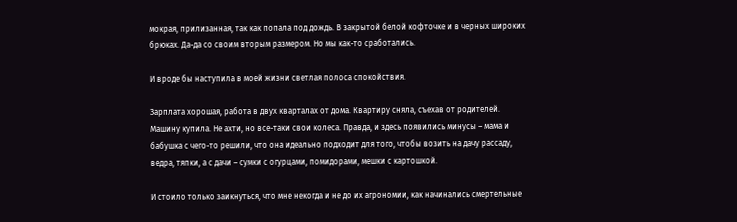мокрая, прилизанная, так как попала под дождь. В закрытой белой кофточке и в черных широких брюках. Да-да со своим вторым размером. Но мы как-то сработались.

И вроде бы наступила в моей жизни светлая полоса спокойствия.

Зарплата хорошая, работа в двух кварталах от дома. Квартиру сняла, съехав от родителей. Машину купила. Не ахти, но все-таки свои колеса. Правда, и здесь появились минусы – мама и бабушка с чего-то решили, что она идеально подходит для того, чтобы возить на дачу рассаду, ведра, тяпки, а с дачи – сумки с огурцами, помидорами, мешки с картошкой.

И стоило только заикнуться, что мне некогда и не до их агрономии, как начинались смертельные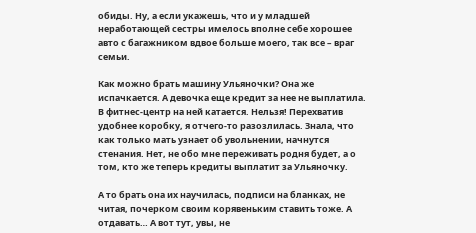обиды. Ну, а если укажешь, что и у младшей неработающей сестры имелось вполне себе хорошее авто с багажником вдвое больше моего, так все – враг семьи.

Как можно брать машину Ульяночки? Она же испачкается. А девочка еще кредит за нее не выплатила. В фитнес-центр на ней катается. Нельзя! Перехватив удобнее коробку, я отчего-то разозлилась. Знала, что как только мать узнает об увольнении, начнутся стенания. Нет, не обо мне переживать родня будет, а о том, кто же теперь кредиты выплатит за Ульяночку.

А то брать она их научилась, подписи на бланках, не читая, почерком своим корявеньким ставить тоже. А отдавать… А вот тут, увы, не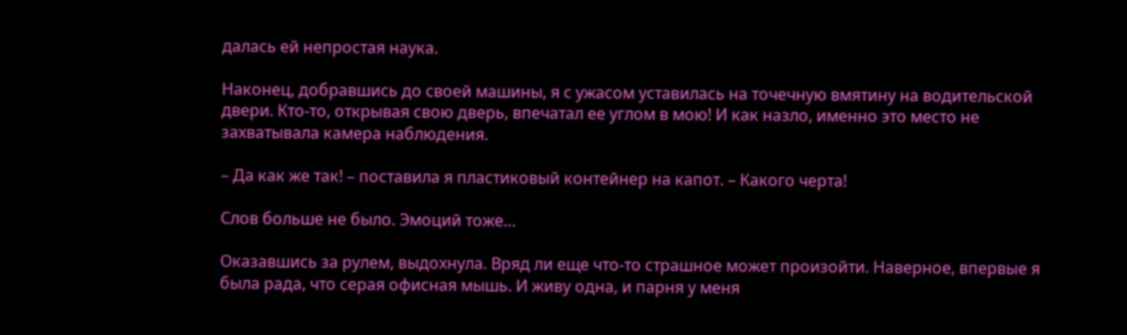далась ей непростая наука.

Наконец, добравшись до своей машины, я с ужасом уставилась на точечную вмятину на водительской двери. Кто-то, открывая свою дверь, впечатал ее углом в мою! И как назло, именно это место не захватывала камера наблюдения.

– Да как же так! – поставила я пластиковый контейнер на капот. – Какого черта!

Слов больше не было. Эмоций тоже…

Оказавшись за рулем, выдохнула. Вряд ли еще что-то страшное может произойти. Наверное, впервые я была рада, что серая офисная мышь. И живу одна, и парня у меня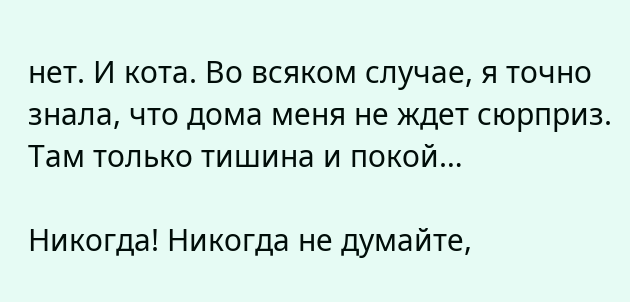нет. И кота. Во всяком случае, я точно знала, что дома меня не ждет сюрприз. Там только тишина и покой…

Никогда! Никогда не думайте,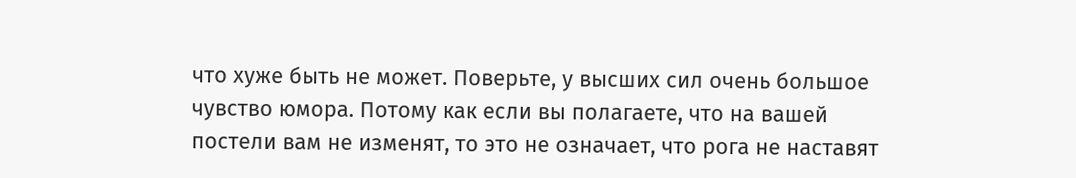что хуже быть не может. Поверьте, у высших сил очень большое чувство юмора. Потому как если вы полагаете, что на вашей постели вам не изменят, то это не означает, что рога не наставят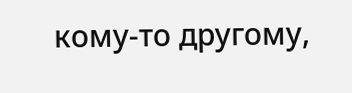кому-то другому,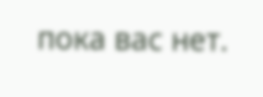пока вас нет.